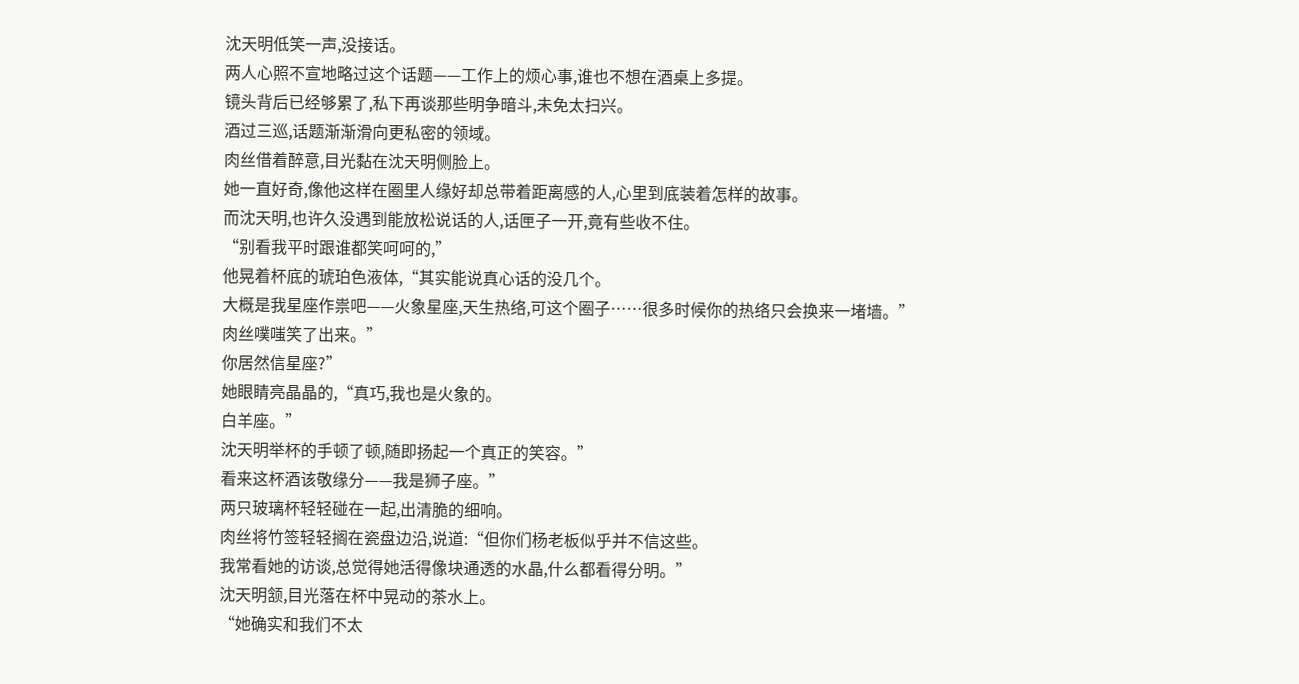沈天明低笑一声,没接话。
两人心照不宣地略过这个话题——工作上的烦心事,谁也不想在酒桌上多提。
镜头背后已经够累了,私下再谈那些明争暗斗,未免太扫兴。
酒过三巡,话题渐渐滑向更私密的领域。
肉丝借着醉意,目光黏在沈天明侧脸上。
她一直好奇,像他这样在圈里人缘好却总带着距离感的人,心里到底装着怎样的故事。
而沈天明,也许久没遇到能放松说话的人,话匣子一开,竟有些收不住。
“别看我平时跟谁都笑呵呵的,”
他晃着杯底的琥珀色液体,“其实能说真心话的没几个。
大概是我星座作祟吧——火象星座,天生热络,可这个圈子……很多时候你的热络只会换来一堵墙。”
肉丝噗嗤笑了出来。”
你居然信星座?”
她眼睛亮晶晶的,“真巧,我也是火象的。
白羊座。”
沈天明举杯的手顿了顿,随即扬起一个真正的笑容。”
看来这杯酒该敬缘分——我是狮子座。”
两只玻璃杯轻轻碰在一起,出清脆的细响。
肉丝将竹签轻轻搁在瓷盘边沿,说道:“但你们杨老板似乎并不信这些。
我常看她的访谈,总觉得她活得像块通透的水晶,什么都看得分明。”
沈天明颔,目光落在杯中晃动的茶水上。
“她确实和我们不太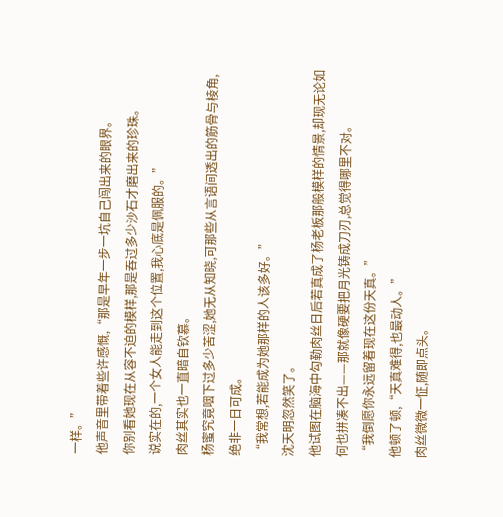一样。”
他声音里带着些许感慨,“那是早年一步一坑自己闯出来的眼界。
你别看她现在从容不迫的模样,那是吞过多少沙石才磨出来的珍珠。
说实在的,一个女人能走到这个位置,我心底是佩服的。”
肉丝其实也一直暗自钦慕。
杨蜜究竟咽下过多少苦涩,她无从知晓,可那些从言语间透出的筋骨与棱角,绝非一日可成。
“我常想,若能成为她那样的人该多好。”
沈天明忽然笑了。
他试图在脑海中勾勒肉丝日后若真成了杨老板那般模样的情景,却现无论如何也拼凑不出——那就像硬要把月光铸成刀刃,总觉得哪里不对。
“我倒愿你永远留着现在这份天真。”
他顿了顿,“天真难得,也最动人。”
肉丝微微一怔,随即点头。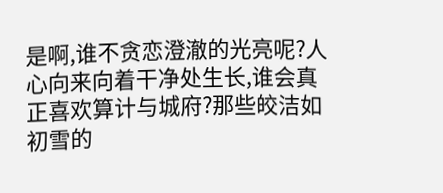是啊,谁不贪恋澄澈的光亮呢?人心向来向着干净处生长,谁会真正喜欢算计与城府?那些皎洁如初雪的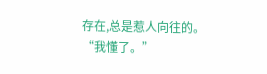存在,总是惹人向往的。
“我懂了。”